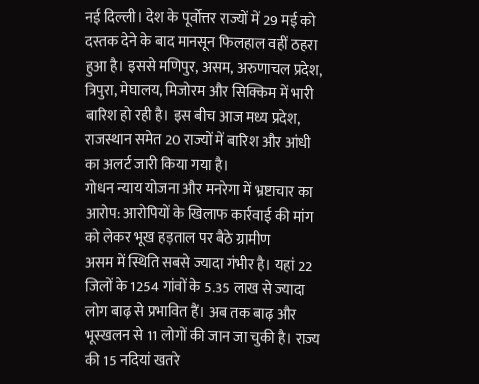नई दिल्ली। देश के पूर्वोत्तर राज्यों में 29 मई को दस्तक देने के बाद मानसून फिलहाल वहीं ठहरा हुआ है। इससे मणिपुर, असम, अरुणाचल प्रदेश, त्रिपुरा, मेघालय, मिजोरम और सिक्किम में भारी बारिश हो रही है। इस बीच आज मध्य प्रदेश, राजस्थान समेत 20 राज्यों में बारिश और आंधी का अलर्ट जारी किया गया है।
गोधन न्याय योजना और मनरेगा में भ्रष्टाचार का आरोप: आरोपियों के खिलाफ कार्रवाई की मांग को लेकर भूख हड़ताल पर बैठे ग्रामीण
असम में स्थिति सबसे ज्यादा गंभीर है। यहां 22 जिलों के 1254 गांवों के 5.35 लाख से ज्यादा लोग बाढ़ से प्रभावित हैं। अब तक बाढ़ और भूस्खलन से 11 लोगों की जान जा चुकी है। राज्य की 15 नदियां खतरे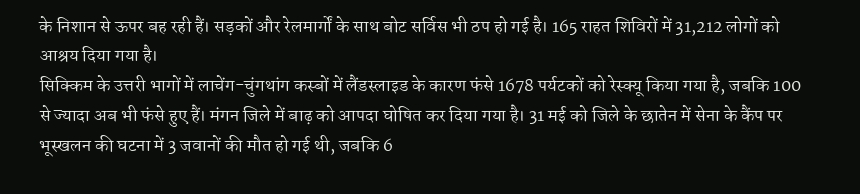के निशान से ऊपर बह रही हैं। सड़कों और रेलमार्गों के साथ बोट सर्विस भी ठप हो गई है। 165 राहत शिविरों में 31,212 लोगों को आश्रय दिया गया है।
सिक्किम के उत्तरी भागों में लाचेंग-चुंगथांग कस्बों में लैंडस्लाइड के कारण फंसे 1678 पर्यटकों को रेस्क्यू किया गया है, जबकि 100 से ज्यादा अब भी फंसे हुए हैं। मंगन जिले में बाढ़ को आपदा घोषित कर दिया गया है। 31 मई को जिले के छातेन में सेना के कैंप पर भूस्खलन की घटना में 3 जवानों की मौत हो गई थी, जबकि 6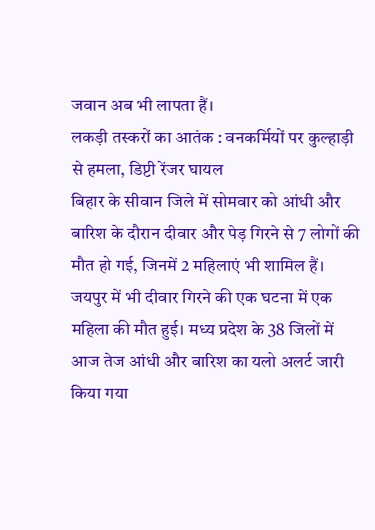जवान अब भी लापता हैं।
लकड़ी तस्करों का आतंक : वनकर्मियों पर कुल्हाड़ी से हमला, डिप्टी रेंजर घायल
बिहार के सीवान जिले में सोमवार को आंधी और बारिश के दौरान दीवार और पेड़ गिरने से 7 लोगों की मौत हो गई, जिनमें 2 महिलाएं भी शामिल हैं। जयपुर में भी दीवार गिरने की एक घटना में एक महिला की मौत हुई। मध्य प्रदेश के 38 जिलों में आज तेज आंधी और बारिश का यलो अलर्ट जारी किया गया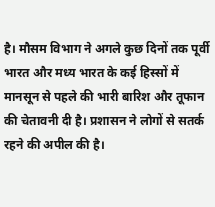है। मौसम विभाग ने अगले कुछ दिनों तक पूर्वी भारत और मध्य भारत के कई हिस्सों में मानसून से पहले की भारी बारिश और तूफान की चेतावनी दी है। प्रशासन ने लोगों से सतर्क रहने की अपील की है।